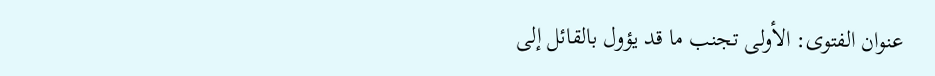عنوان الفتوى: الأولى تجنب ما قد يؤول بالقائل إلى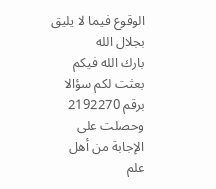الوقوع فيما لا يليق بجلال الله
بارك الله فيكم بعثت لكم سؤالا برقم 2192270 وحصلت على الإجابة من أهل علم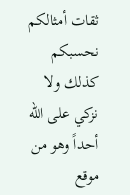ثقات أمثالكم نحسبكم كذلك ولا نزكي على الله أحداً وهو من موقع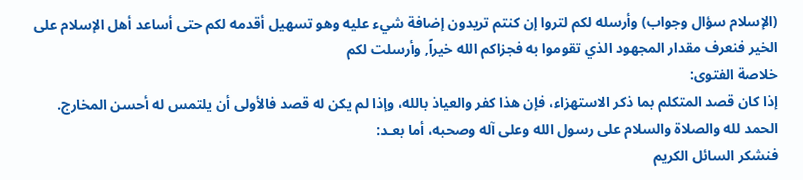(الإسلام سؤال وجواب) وأرسله لكم لتروا إن كنتم تريدون إضافة شيء عليه وهو تسهيل أقدمه لكم حتى أساعد أهل الإسلام على الخير فنعرف مقدار المجهود الذي تقوموا به فجزاكم الله خيراً, وأرسلت لكم
خلاصة الفتوى:
إذا كان قصد المتكلم بما ذكر الاستهزاء، فإن هذا كفر والعياذ بالله، وإذا لم يكن له قصد فالأولى أن يلتمس له أحسن المخارج.
الحمد لله والصلاة والسلام على رسول الله وعلى آله وصحبه، أما بعـد:
فنشكر السائل الكريم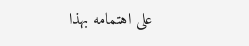على اهتمامه بهذا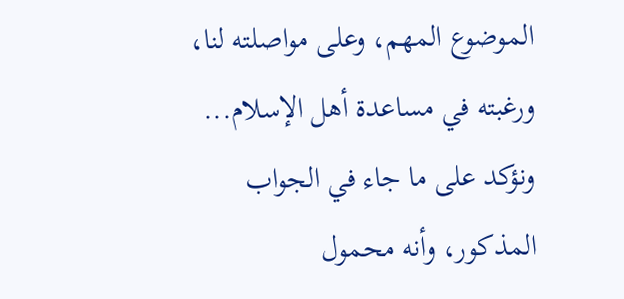الموضوع المهم، وعلى مواصلته لنا، ورغبته في مساعدة أهل الإسلام...
ونؤكد على ما جاء في الجواب المذكور، وأنه محمول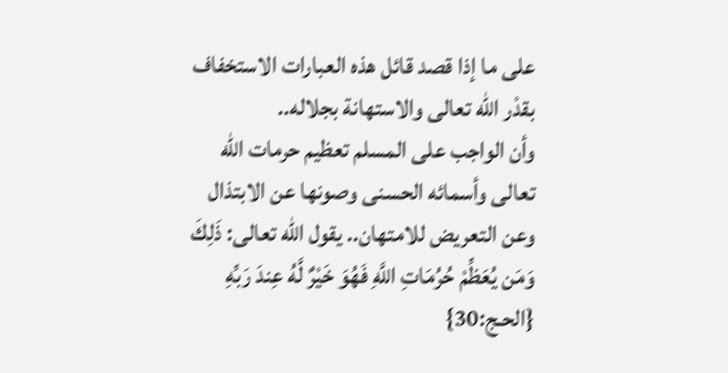على ما إذا قصد قائل هذه العبارات الاستخفاف بقدْر الله تعالى والاستهانة بجلاله..
وأن الواجب على المسلم تعظيم حرمات الله تعالى وأسمائه الحسنى وصونها عن الابتذال وعن التعريض للامتهان.. يقول الله تعالى: ذَلِكَ وَمَن يُعَظِّمْ حُرُمَاتِ اللَّهِ فَهُوَ خَيْرٌ لَّهُ عِندَ رَبِّهِ {الحـج:30}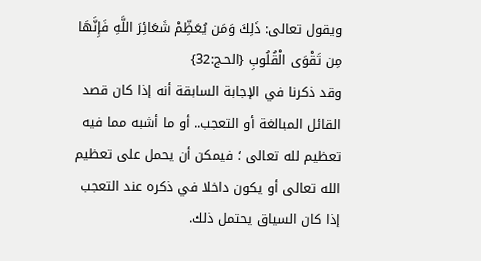ويقول تعالى: ذَلِكَ وَمَن يُعَظِّمْ شَعَائِرَ اللَّهِ فَإِنَّهَا مِن تَقْوَى الْقُلُوبِ {الحـج:32}
وقد ذكرنا في الإجابة السابقة أنه إذا كان قصد القائل المبالغة أو التعجب.. أو ما أشبه مما فيه تعظيم لله تعالى ؛ فيمكن أن يحمل على تعظيم الله تعالى أو يكون داخلا في ذكره عند التعجب إذا كان السياق يحتمل ذلك.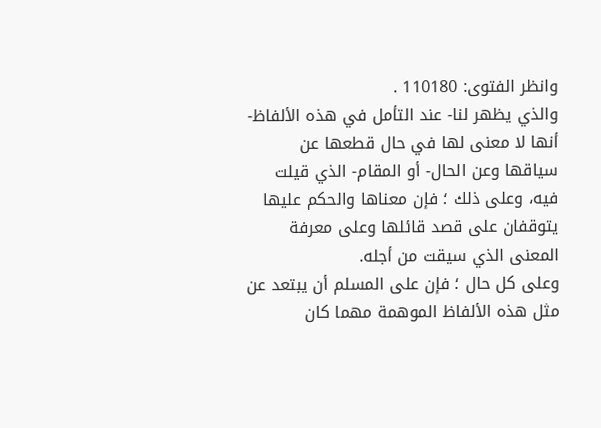وانظر الفتوى: 110180 .
والذي يظهر لنا- عند التأمل في هذه الألفاظ- أنها لا معنى لها في حال قطعها عن سياقها وعن الحال- أو المقام- الذي قيلت فيه، وعلى ذلك ؛ فإن معناها والحكم عليها يتوقفان على قصد قائلها وعلى معرفة المعنى الذي سيقت من أجله.
وعلى كل حال ؛ فإن على المسلم أن يبتعد عن مثل هذه الألفاظ الموهمة مهما كان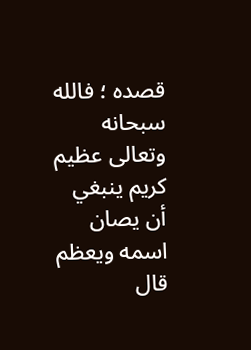قصده ؛ فالله سبحانه وتعالى عظيم كريم ينبغي أن يصان اسمه ويعظم قال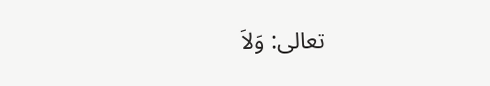تعالى: وَلاَ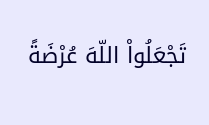تَجْعَلُواْ اللّهَ عُرْضَةً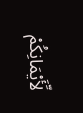لِّأَيْمَانِكُمْ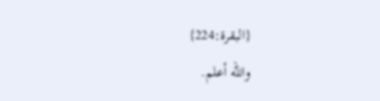{البقرة:224}
والله أعلم.